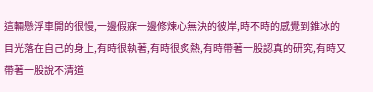這輛懸浮車開的很慢,一邊假寐一邊修煉心無決的彼岸,時不時的感覺到錐冰的目光落在自己的身上,有時很執著,有時很炙熱,有時帶著一股認真的研究,有時又帶著一股說不清道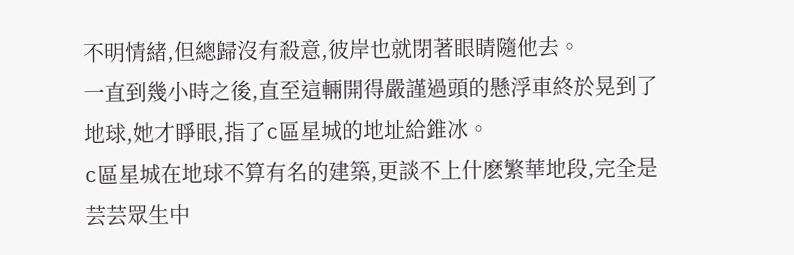不明情緒,但總歸沒有殺意,彼岸也就閉著眼睛隨他去。
一直到幾小時之後,直至這輛開得嚴謹過頭的懸浮車終於晃到了地球,她才睜眼,指了c區星城的地址給錐冰。
c區星城在地球不算有名的建築,更談不上什麽繁華地段,完全是芸芸眾生中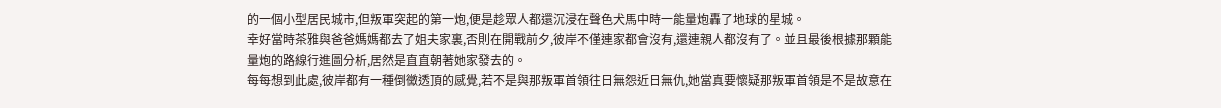的一個小型居民城市,但叛軍突起的第一炮,便是趁眾人都還沉浸在聲色犬馬中時一能量炮轟了地球的星城。
幸好當時茶雅與爸爸媽媽都去了姐夫家裏,否則在開戰前夕,彼岸不僅連家都會沒有,還連親人都沒有了。並且最後根據那顆能量炮的路線行進圖分析,居然是直直朝著她家發去的。
每每想到此處,彼岸都有一種倒黴透頂的感覺,若不是與那叛軍首領往日無怨近日無仇,她當真要懷疑那叛軍首領是不是故意在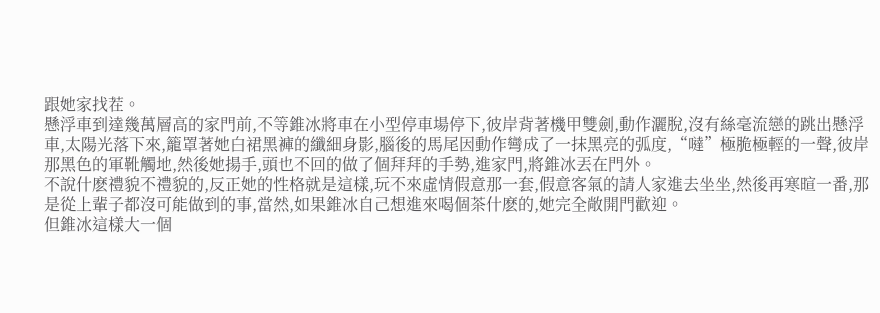跟她家找茬。
懸浮車到達幾萬層高的家門前,不等錐冰將車在小型停車場停下,彼岸背著機甲雙劍,動作灑脫,沒有絲毫流戀的跳出懸浮車,太陽光落下來,籠罩著她白裙黑褲的纖細身影,腦後的馬尾因動作彎成了一抹黑亮的弧度,“噠”極脆極輕的一聲,彼岸那黑色的軍靴觸地,然後她揚手,頭也不回的做了個拜拜的手勢,進家門,將錐冰丟在門外。
不說什麽禮貌不禮貌的,反正她的性格就是這樣,玩不來虛情假意那一套,假意客氣的請人家進去坐坐,然後再寒暄一番,那是從上輩子都沒可能做到的事,當然,如果錐冰自己想進來喝個茶什麽的,她完全敞開門歡迎。
但錐冰這樣大一個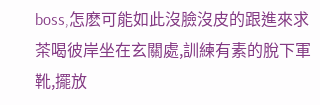boss,怎麽可能如此沒臉沒皮的跟進來求茶喝彼岸坐在玄關處,訓練有素的脫下軍靴,擺放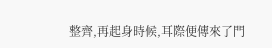整齊,再起身時候,耳際便傳來了門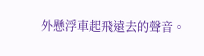外懸浮車起飛遠去的聲音。